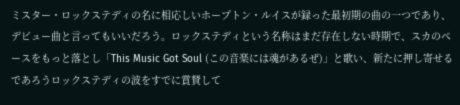ミスター・ロックステディの名に相応しいホープトン・ルイスが録った最初期の曲の一つであり、デビュー曲と言ってもいいだろう。ロックステディという名称はまだ存在しない時期で、スカのペースをもっと落とし「This Music Got Soul (この音楽には魂があるぜ)」と歌い、新たに押し寄せるであろうロックステディの波をすでに賞賛して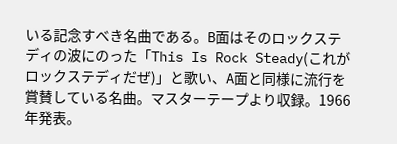いる記念すべき名曲である。B面はそのロックステディの波にのった「This Is Rock Steady(これがロックステディだぜ)」と歌い、A面と同様に流行を賞賛している名曲。マスターテープより収録。1966年発表。